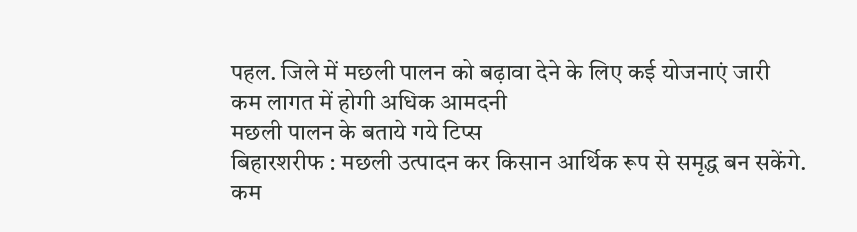पहल. जिले में मछली पालन को बढ़ावा देने के लिए कई योजनाएं जारी
कम लागत में होगी अधिक आमदनी
मछली पालन के बताये गये टिप्स
बिहारशरीफ : मछली उत्पादन कर किसान आर्थिक रूप से समृद्ध बन सकेंगे. कम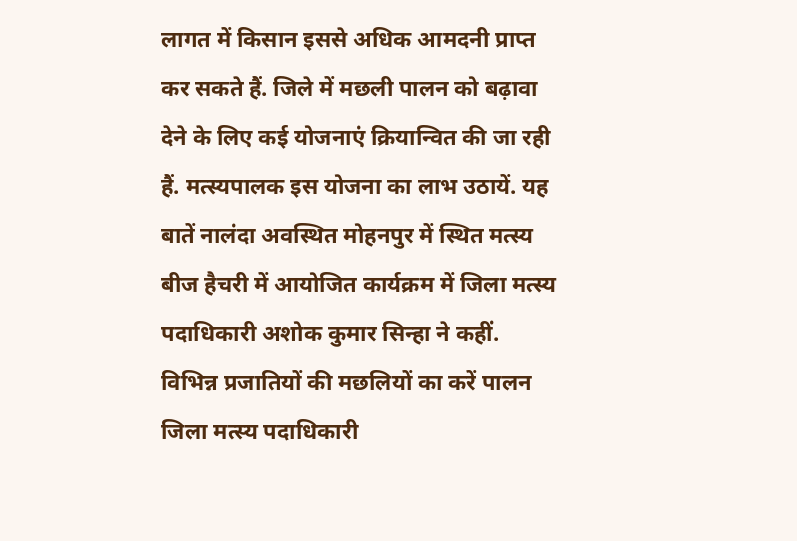लागत में किसान इससे अधिक आमदनी प्राप्त कर सकते हैं. जिले में मछली पालन को बढ़ावा देने के लिए कई योजनाएं क्रियान्वित की जा रही हैं. मत्स्यपालक इस योजना का लाभ उठायें. यह बातें नालंदा अवस्थित मोहनपुर में स्थित मत्स्य बीज हैचरी में आयोजित कार्यक्रम में जिला मत्स्य पदाधिकारी अशोक कुमार सिन्हा ने कहीं.
विभिन्न प्रजातियों की मछलियों का करें पालन
जिला मत्स्य पदाधिकारी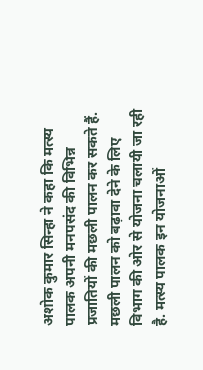अशोक कुमार सिन्हा ने कहा कि मत्स्य पालक अपनी मनपसंद की विभिन्न प्रजातियों की मछली पालन कर सकते हैं. मछली पालन को बढ़ावा देने के लिए विभाग की ओर से योजना चलायी जा रही है. मत्स्य पालक इन योजनाओं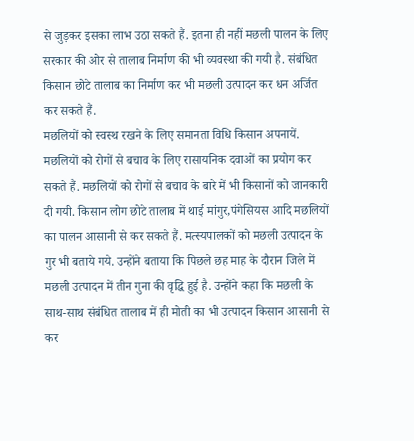से जुड़कर इसका लाभ उठा सकते हैं. इतना ही नहीं मछली पालन के लिए सरकार की ओर से तालाब निर्माण की भी व्यवस्था की गयी है. संबंधित किसान छोटे तालाब का निर्माण कर भी मछली उत्पादन कर धन अर्जित कर सकते हैं.
मछलियों को स्वस्थ रखने के लिए समानता विधि किसान अपनायें. मछलियों को रोगों से बचाव के लिए रासायनिक दवाओं का प्रयोग कर सकते हैं. मछलियों को रोगों से बचाव के बारे में भी किसानों को जानकारी दी गयी. किसान लोग छोटे तालाब में थाई मांगुर,पंगेसियस आदि मछलियों का पालन आसानी से कर सकते हैं. मत्स्यपालकों को मछली उत्पादन के गुर भी बताये गये. उन्होंने बताया कि पिछले छह माह के दौरान जिले में मछली उत्पादन में तीन गुना की वृद्धि हुई है. उन्होंने कहा कि मछली के साथ-साथ संबंधित तालाब में ही मोती का भी उत्पादन किसान आसानी से कर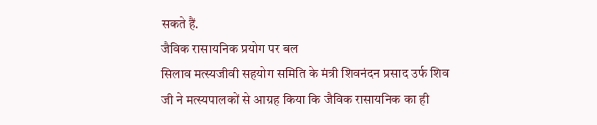सकते हैं.
जैविक रासायनिक प्रयोग पर बल
सिलाव मत्स्यजीवी सहयोग समिति के मंत्री शिवनंदन प्रसाद उर्फ शिव जी ने मत्स्यपालकों से आग्रह किया कि जैविक रासायनिक का ही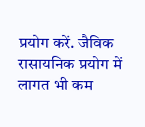प्रयोग करें. जैविक रासायनिक प्रयोग में लागत भी कम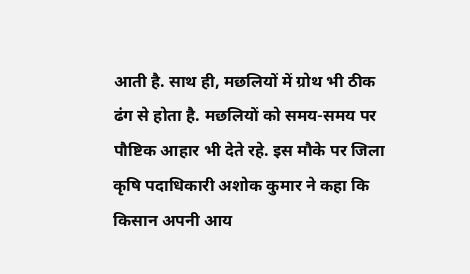आती है. साथ ही, मछलियों में ग्रोथ भी ठीक ढंग से होता है. मछलियों को समय-समय पर पौष्टिक आहार भी देते रहे. इस मौके पर जिला कृषि पदाधिकारी अशोक कुमार ने कहा कि किसान अपनी आय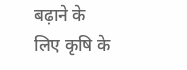बढ़ाने के लिए कृषि के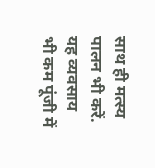साथ ही मत्स्य पालन भी करें. यह व्यवसाय भी कम पूंजी में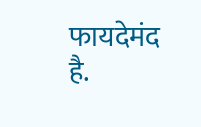फायदेमंद है.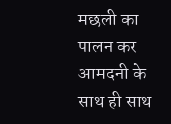मछली का पालन कर आमदनी के साथ ही साथ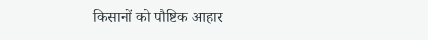किसानों को पौष्टिक आहार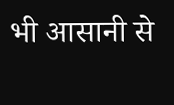भी आसानी से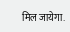मिल जायेगा.